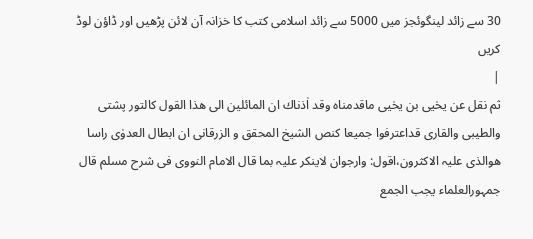30 سے زائد لینگوئجز میں 5000 سے زائد اسلامی کتب کا خزانہ آن لائن پڑھیں اور ڈاؤن لوڈ کریں
|
ثم نقل عن یحٰیی بن یحٰیی ماقدمناہ وقد اٰذناك ان المائلین الی ھذا القول کالتور پشتی والطیبی والقاری قداعترفوا جمیعا کنص الشیخ المحقق و الزرقانی ان ابطال العدوٰی راسا ھوالذی علیہ الاکثرون،اقول: وارجوان لاینکر علیہ بما قال الامام النووی فی شرح مسلم قال جمہورالعلماء یجب الجمع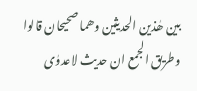بین ھٰذین الحدیثین وھما صحیحان قالوا وطریق الجمع ان حدیث لاعدوٰی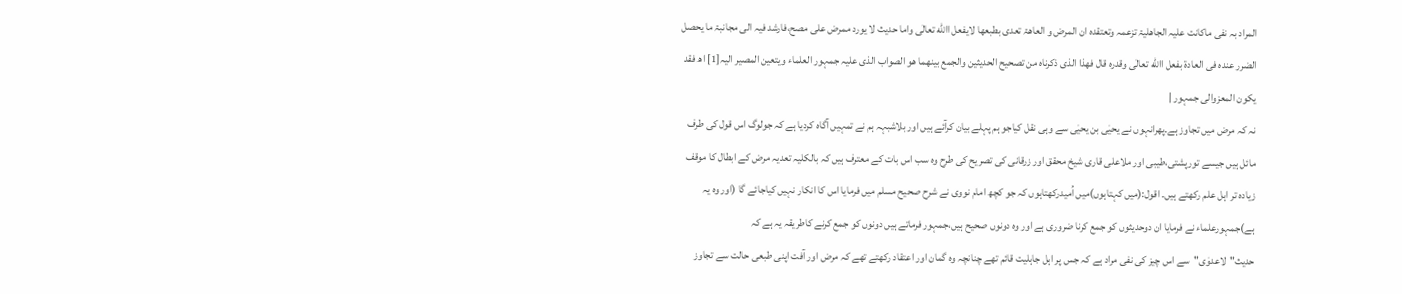المراد بہ نفی ماکانت علیہ الجاھلیۃ تزعمہ وتعتقدہ ان المرض و العاھۃ تعدی بطبعھا لایفعل االله تعالٰی واما حدیث لا یورد ممرض علی مصح،فارشد فیہ الی مجانبۃ ما یحصل الضرر عندہ فی العادۃ بفعل االله تعالٰی وقدرہ قال فھذا الذی ذکرناہ من تصحیح الحدیثین والجمع بینھما ھو الصواب الذی علیہ جمہور العلماء ویتعین المصیر الیہ[1] اھ فقد یکون المعزوالی جمہور |
نہ کہ مرض میں تجاوز ہے۔پھرانہوں نے یحیٰی بن یحیٰی سے وہی نقل کیاجو ہم پہلے بیان کرآئے ہیں اور بلاشبہہ ہم نے تمہیں آگاہ کردیا ہے کہ جولوگ اس قول کی طرف مائل ہیں جیسے تورپشتی،طیبی اور ملاعلی قاری شیخ محقق اور زرقانی کی تصریح کی طرح وہ سب اس بات کے معترف ہیں کہ بالکلیہ تعدیہ مرض کے ابطال کا موقف زیادہ تر اہل علم رکھتے ہیں۔ اقول:(میں کہتاہوں)میں اُمیدرکھتاہوں کہ جو کچھ امام نووی نے شرح صحیح مسلم میں فرمایا اس کا انکار نہیں کیاجائے گا (اور وہ یہ ہے)جمہورعلماء نے فرمایا ان دوحدیثوں کو جمع کرنا ضروری ہے اور وہ دونوں صحیح ہیں،جمہور فرماتے ہیں دونوں کو جمع کرنے کاطریقہ یہ ہے کہ حدیث"لاعدوٰی"سے اس چیز کی نفی مراد ہے کہ جس پر اہل جاہلیت قائم تھے چنانچہ وہ گمان اور اعتقاد رکھتے تھے کہ مرض اور آفت اپنی طبعی حالت سے تجاوز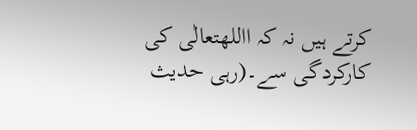کرتے ہیں نہ کہ االلهتعالٰی کی کارکردگی سے۔(رہی حدیث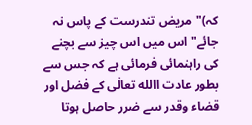کہ)"مریض تندرست کے پاس نہ جائے"اس میں اس چیز سے بچنے کی راہنمائی فرمائی ہے کہ جس سے بطور عادت االله تعالٰی کے فضل اور قضاء وقدر سے ضرر حاصل ہوتا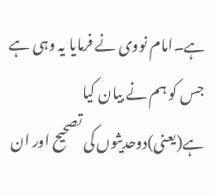ہے۔امام نووی نے فرمایا یہ وہی ہے جس کو ہم نے بیان کیا ہے(یعنی)دوحدیثوں کی تصحیح اور ان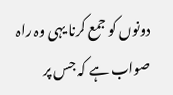دونوں کو جمع کرنا یہی وہ راہ صواب ہے کہ جس پر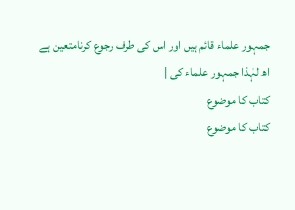جمہور علماء قائم ہیں اور اس کی طرف رجوع کرنامتعین ہے اھ لہٰذا جمہور علماء کی |
کتاب کا موضوع
کتاب کا موضوع